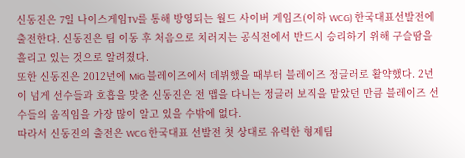신동진은 7일 나이스게임TV를 통해 방영되는 월드 사이버 게임즈(이하 WCG) 한국대표선발전에 출전한다. 신동진은 팀 이동 후 처음으로 치러지는 공식전에서 반드시 승리하기 위해 구슬땀을 흘리고 있는 것으로 알려졌다.
또한 신동진은 2012년에 MiG 블레이즈에서 데뷔했을 때부터 블레이즈 정글러로 활약했다. 2년이 넘게 선수들과 호흡을 맞춘 신동진은 전 맵을 다니는 정글러 보직을 맡았던 만큼 블레이즈 선수들의 움직임을 가장 많이 알고 있을 수밖에 없다.
따라서 신동진의 출전은 WCG 한국대표 선발전 첫 상대로 유력한 형제팀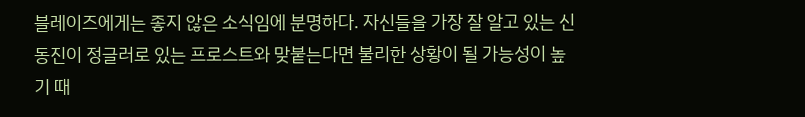블레이즈에게는 좋지 않은 소식임에 분명하다. 자신들을 가장 잘 알고 있는 신동진이 정글러로 있는 프로스트와 맞붙는다면 불리한 상황이 될 가능성이 높기 때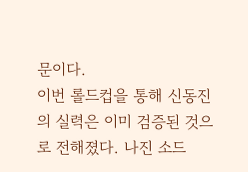문이다.
이번 롤드컵을 통해 신동진의 실력은 이미 검증된 것으로 전해졌다. 나진 소드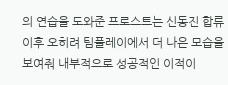의 연습을 도와준 프로스트는 신동진 합류 이후 오히려 팀플레이에서 더 나은 모습을 보여줘 내부적으로 성공적인 이적이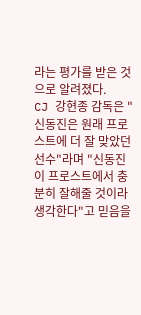라는 평가를 받은 것으로 알려졌다.
CJ 강현종 감독은 "신동진은 원래 프로스트에 더 잘 맞았던 선수"라며 "신동진이 프로스트에서 충분히 잘해줄 것이라 생각한다"고 믿음을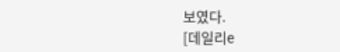보였다.
[데일리e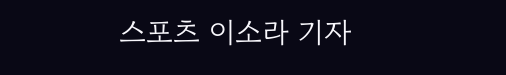스포츠 이소라 기자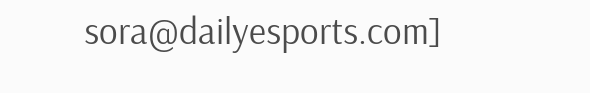sora@dailyesports.com]